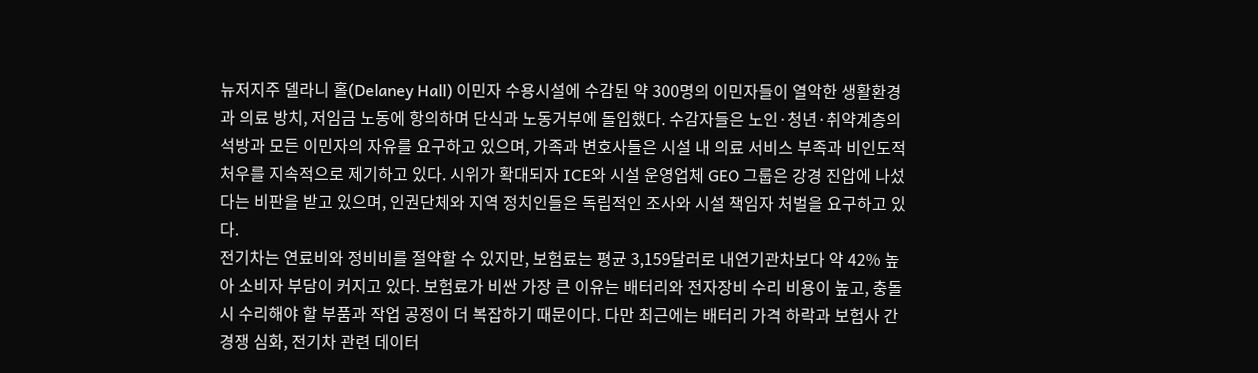뉴저지주 델라니 홀(Delaney Hall) 이민자 수용시설에 수감된 약 300명의 이민자들이 열악한 생활환경과 의료 방치, 저임금 노동에 항의하며 단식과 노동거부에 돌입했다. 수감자들은 노인·청년·취약계층의 석방과 모든 이민자의 자유를 요구하고 있으며, 가족과 변호사들은 시설 내 의료 서비스 부족과 비인도적 처우를 지속적으로 제기하고 있다. 시위가 확대되자 ICE와 시설 운영업체 GEO 그룹은 강경 진압에 나섰다는 비판을 받고 있으며, 인권단체와 지역 정치인들은 독립적인 조사와 시설 책임자 처벌을 요구하고 있다.
전기차는 연료비와 정비비를 절약할 수 있지만, 보험료는 평균 3,159달러로 내연기관차보다 약 42% 높아 소비자 부담이 커지고 있다. 보험료가 비싼 가장 큰 이유는 배터리와 전자장비 수리 비용이 높고, 충돌 시 수리해야 할 부품과 작업 공정이 더 복잡하기 때문이다. 다만 최근에는 배터리 가격 하락과 보험사 간 경쟁 심화, 전기차 관련 데이터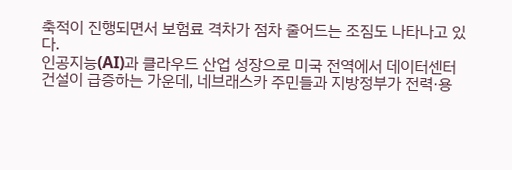축적이 진행되면서 보험료 격차가 점차 줄어드는 조짐도 나타나고 있다.
인공지능(AI)과 클라우드 산업 성장으로 미국 전역에서 데이터센터 건설이 급증하는 가운데, 네브래스카 주민들과 지방정부가 전력·용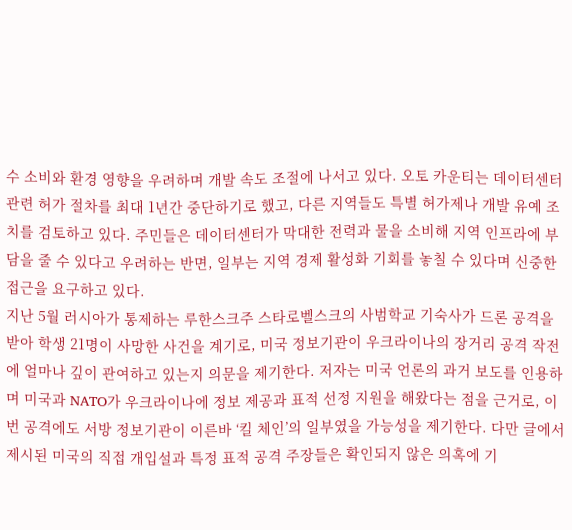수 소비와 환경 영향을 우려하며 개발 속도 조절에 나서고 있다. 오토 카운티는 데이터센터 관련 허가 절차를 최대 1년간 중단하기로 했고, 다른 지역들도 특별 허가제나 개발 유예 조치를 검토하고 있다. 주민들은 데이터센터가 막대한 전력과 물을 소비해 지역 인프라에 부담을 줄 수 있다고 우려하는 반면, 일부는 지역 경제 활성화 기회를 놓칠 수 있다며 신중한 접근을 요구하고 있다.
지난 5월 러시아가 통제하는 루한스크주 스타로벨스크의 사범학교 기숙사가 드론 공격을 받아 학생 21명이 사망한 사건을 계기로, 미국 정보기관이 우크라이나의 장거리 공격 작전에 얼마나 깊이 관여하고 있는지 의문을 제기한다. 저자는 미국 언론의 과거 보도를 인용하며 미국과 NATO가 우크라이나에 정보 제공과 표적 선정 지원을 해왔다는 점을 근거로, 이번 공격에도 서방 정보기관이 이른바 ‘킬 체인’의 일부였을 가능성을 제기한다. 다만 글에서 제시된 미국의 직접 개입설과 특정 표적 공격 주장들은 확인되지 않은 의혹에 기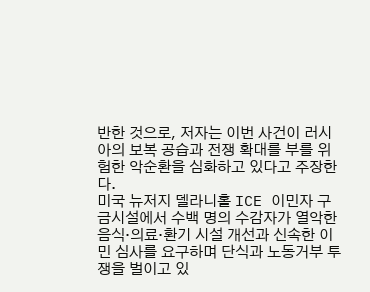반한 것으로, 저자는 이번 사건이 러시아의 보복 공습과 전쟁 확대를 부를 위험한 악순환을 심화하고 있다고 주장한다.
미국 뉴저지 델라니홀 ICE 이민자 구금시설에서 수백 명의 수감자가 열악한 음식·의료·환기 시설 개선과 신속한 이민 심사를 요구하며 단식과 노동거부 투쟁을 벌이고 있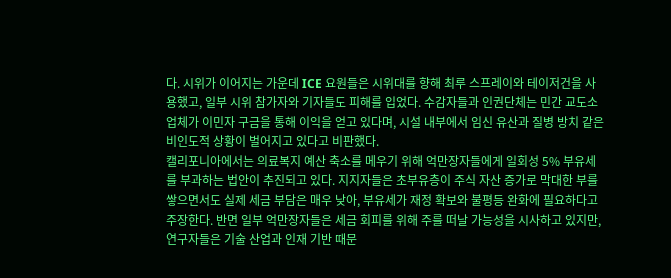다. 시위가 이어지는 가운데 ICE 요원들은 시위대를 향해 최루 스프레이와 테이저건을 사용했고, 일부 시위 참가자와 기자들도 피해를 입었다. 수감자들과 인권단체는 민간 교도소 업체가 이민자 구금을 통해 이익을 얻고 있다며, 시설 내부에서 임신 유산과 질병 방치 같은 비인도적 상황이 벌어지고 있다고 비판했다.
캘리포니아에서는 의료복지 예산 축소를 메우기 위해 억만장자들에게 일회성 5% 부유세를 부과하는 법안이 추진되고 있다. 지지자들은 초부유층이 주식 자산 증가로 막대한 부를 쌓으면서도 실제 세금 부담은 매우 낮아, 부유세가 재정 확보와 불평등 완화에 필요하다고 주장한다. 반면 일부 억만장자들은 세금 회피를 위해 주를 떠날 가능성을 시사하고 있지만, 연구자들은 기술 산업과 인재 기반 때문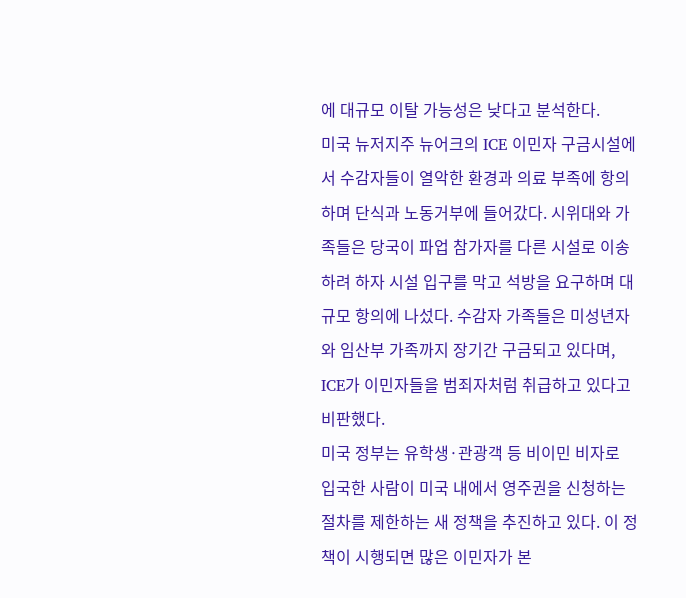에 대규모 이탈 가능성은 낮다고 분석한다.
미국 뉴저지주 뉴어크의 ICE 이민자 구금시설에서 수감자들이 열악한 환경과 의료 부족에 항의하며 단식과 노동거부에 들어갔다. 시위대와 가족들은 당국이 파업 참가자를 다른 시설로 이송하려 하자 시설 입구를 막고 석방을 요구하며 대규모 항의에 나섰다. 수감자 가족들은 미성년자와 임산부 가족까지 장기간 구금되고 있다며, ICE가 이민자들을 범죄자처럼 취급하고 있다고 비판했다.
미국 정부는 유학생·관광객 등 비이민 비자로 입국한 사람이 미국 내에서 영주권을 신청하는 절차를 제한하는 새 정책을 추진하고 있다. 이 정책이 시행되면 많은 이민자가 본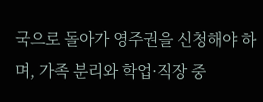국으로 돌아가 영주권을 신청해야 하며, 가족 분리와 학업·직장 중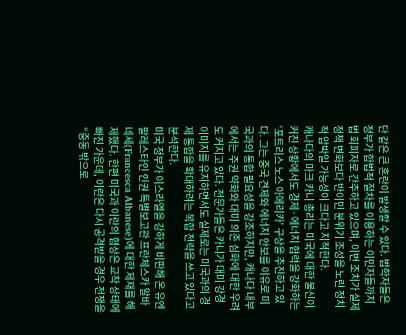단 같은 큰 혼란이 발생할 수 있다. 법학자들은 정부가 합법적 절차를 이용하는 이민자들까지 법 회피자로 간주하고 있으며, 이번 조치가 실제 정책 변화보다 반이민 분위기 조성을 노린 정치적 압박일 가능성이 크다고 지적한다.
캐나다의 마크 카니 총리는 미국에 대한 불신이 커진 상황에서도 경제·에너지 협력을 강화하는 ‘포트리스 노스 아메리카’ 구상을 추진하고 있다. 그는 중국 견제와 에너지 안보를 이유로 미국과의 통합 필요성을 강조하지만, 캐나다 내부에서는 주권 약화와 대미 의존 심화에 대한 우려도 커지고 있다. 전문가들은 카니가 대미 강경 이미지를 유지하면서도 실제로는 미국과의 경제 통합을 확대하려는 복합 전략을 쓰고 있다고 분석한다.
미국 정부가 이스라엘을 강하게 비판해 온 유엔 팔레스타인 인권 특별보고관 프란체스카 알바네세(Francesca Albanese)에 대한 제재를 해제했다. 한편 미국과 이란의 협상은 교착 상태에 빠진 가운데, 이란은 다시 공격받을 경우 전쟁을 “중동 밖으로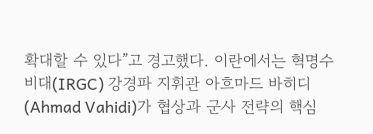확대할 수 있다”고 경고했다. 이란에서는 혁명수비대(IRGC) 강경파 지휘관 아흐마드 바히디(Ahmad Vahidi)가 협상과 군사 전략의 핵심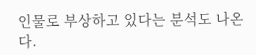인물로 부상하고 있다는 분석도 나온다.